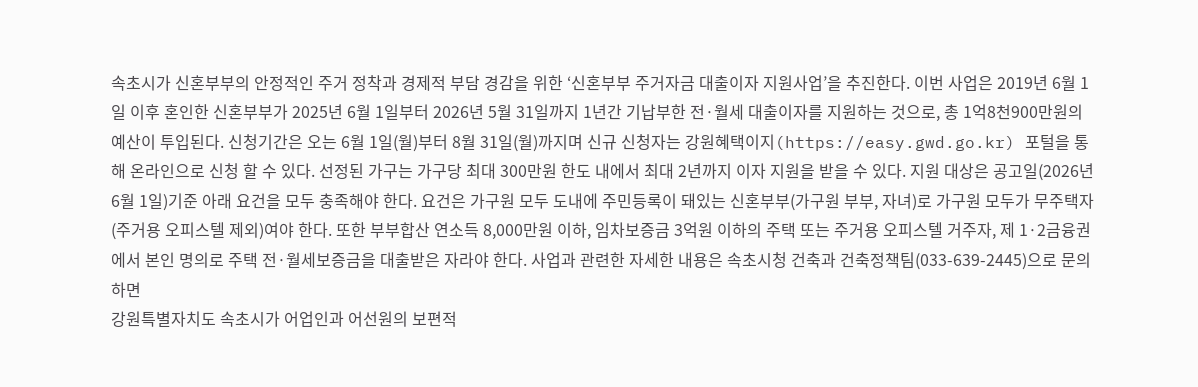속초시가 신혼부부의 안정적인 주거 정착과 경제적 부담 경감을 위한 ‘신혼부부 주거자금 대출이자 지원사업’을 추진한다. 이번 사업은 2019년 6월 1일 이후 혼인한 신혼부부가 2025년 6월 1일부터 2026년 5월 31일까지 1년간 기납부한 전·월세 대출이자를 지원하는 것으로, 총 1억8천900만원의 예산이 투입된다. 신청기간은 오는 6월 1일(월)부터 8월 31일(월)까지며 신규 신청자는 강원혜택이지(https://easy.gwd.go.kr) 포털을 통해 온라인으로 신청 할 수 있다. 선정된 가구는 가구당 최대 300만원 한도 내에서 최대 2년까지 이자 지원을 받을 수 있다. 지원 대상은 공고일(2026년 6월 1일)기준 아래 요건을 모두 충족해야 한다. 요건은 가구원 모두 도내에 주민등록이 돼있는 신혼부부(가구원 부부, 자녀)로 가구원 모두가 무주택자(주거용 오피스텔 제외)여야 한다. 또한 부부합산 연소득 8,000만원 이하, 임차보증금 3억원 이하의 주택 또는 주거용 오피스텔 거주자, 제 1·2금융권에서 본인 명의로 주택 전·월세보증금을 대출받은 자라야 한다. 사업과 관련한 자세한 내용은 속초시청 건축과 건축정책팀(033-639-2445)으로 문의하면
강원특별자치도 속초시가 어업인과 어선원의 보편적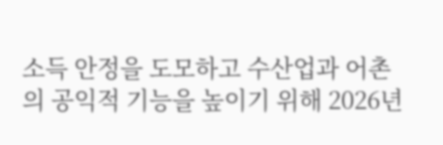소득 안정을 도모하고 수산업과 어촌의 공익적 기능을 높이기 위해 2026년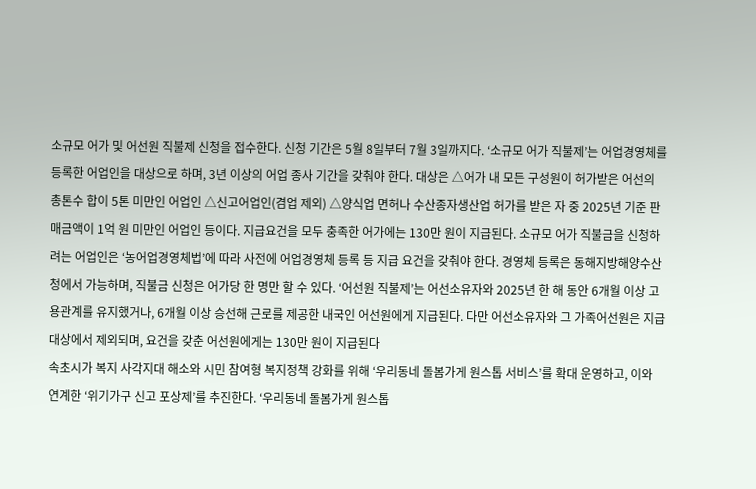소규모 어가 및 어선원 직불제 신청을 접수한다. 신청 기간은 5월 8일부터 7월 3일까지다. ‘소규모 어가 직불제’는 어업경영체를 등록한 어업인을 대상으로 하며, 3년 이상의 어업 종사 기간을 갖춰야 한다. 대상은 △어가 내 모든 구성원이 허가받은 어선의 총톤수 합이 5톤 미만인 어업인 △신고어업인(겸업 제외) △양식업 면허나 수산종자생산업 허가를 받은 자 중 2025년 기준 판매금액이 1억 원 미만인 어업인 등이다. 지급요건을 모두 충족한 어가에는 130만 원이 지급된다. 소규모 어가 직불금을 신청하려는 어업인은 ‘농어업경영체법’에 따라 사전에 어업경영체 등록 등 지급 요건을 갖춰야 한다. 경영체 등록은 동해지방해양수산청에서 가능하며, 직불금 신청은 어가당 한 명만 할 수 있다. ‘어선원 직불제’는 어선소유자와 2025년 한 해 동안 6개월 이상 고용관계를 유지했거나, 6개월 이상 승선해 근로를 제공한 내국인 어선원에게 지급된다. 다만 어선소유자와 그 가족어선원은 지급 대상에서 제외되며, 요건을 갖춘 어선원에게는 130만 원이 지급된다
속초시가 복지 사각지대 해소와 시민 참여형 복지정책 강화를 위해 ‘우리동네 돌봄가게 원스톱 서비스’를 확대 운영하고, 이와 연계한 ‘위기가구 신고 포상제’를 추진한다. ‘우리동네 돌봄가게 원스톱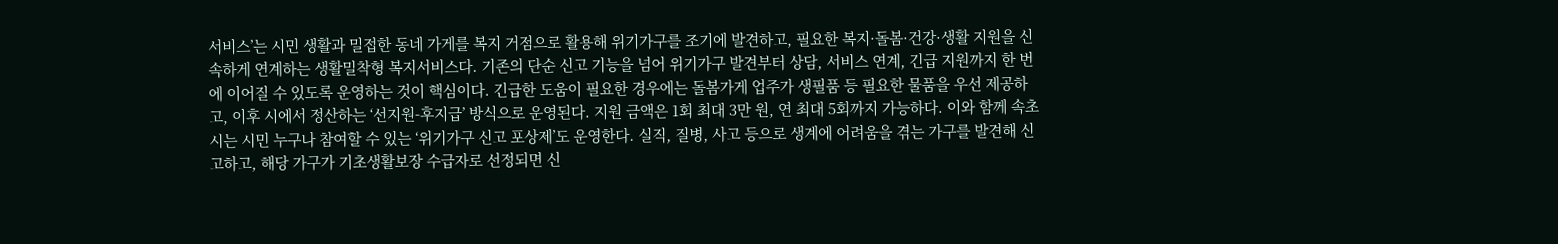서비스’는 시민 생활과 밀접한 동네 가게를 복지 거점으로 활용해 위기가구를 조기에 발견하고, 필요한 복지·돌봄·건강·생활 지원을 신속하게 연계하는 생활밀착형 복지서비스다. 기존의 단순 신고 기능을 넘어 위기가구 발견부터 상담, 서비스 연계, 긴급 지원까지 한 번에 이어질 수 있도록 운영하는 것이 핵심이다. 긴급한 도움이 필요한 경우에는 돌봄가게 업주가 생필품 등 필요한 물품을 우선 제공하고, 이후 시에서 정산하는 ‘선지원-후지급’ 방식으로 운영된다. 지원 금액은 1회 최대 3만 원, 연 최대 5회까지 가능하다. 이와 함께 속초시는 시민 누구나 참여할 수 있는 ‘위기가구 신고 포상제’도 운영한다. 실직, 질병, 사고 등으로 생계에 어려움을 겪는 가구를 발견해 신고하고, 해당 가구가 기초생활보장 수급자로 선정되면 신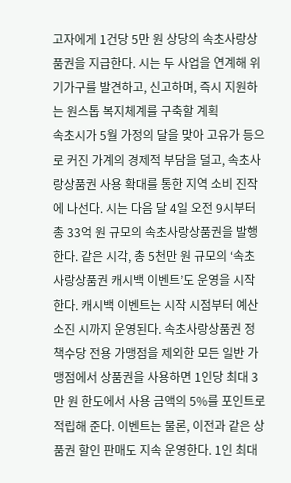고자에게 1건당 5만 원 상당의 속초사랑상품권을 지급한다. 시는 두 사업을 연계해 위기가구를 발견하고, 신고하며, 즉시 지원하는 원스톱 복지체계를 구축할 계획
속초시가 5월 가정의 달을 맞아 고유가 등으로 커진 가계의 경제적 부담을 덜고, 속초사랑상품권 사용 확대를 통한 지역 소비 진작에 나선다. 시는 다음 달 4일 오전 9시부터 총 33억 원 규모의 속초사랑상품권을 발행한다. 같은 시각, 총 5천만 원 규모의 ‘속초사랑상품권 캐시백 이벤트’도 운영을 시작한다. 캐시백 이벤트는 시작 시점부터 예산 소진 시까지 운영된다. 속초사랑상품권 정책수당 전용 가맹점을 제외한 모든 일반 가맹점에서 상품권을 사용하면 1인당 최대 3만 원 한도에서 사용 금액의 5%를 포인트로 적립해 준다. 이벤트는 물론, 이전과 같은 상품권 할인 판매도 지속 운영한다. 1인 최대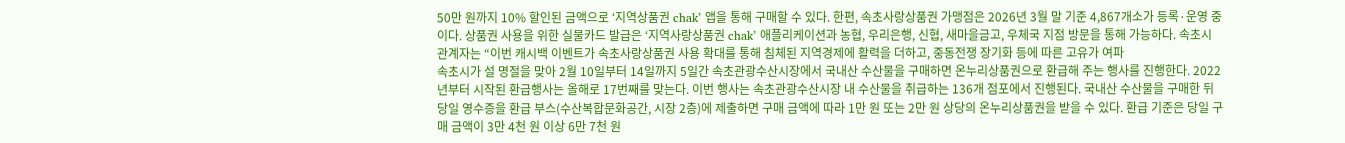50만 원까지 10% 할인된 금액으로 ‘지역상품권 chak’ 앱을 통해 구매할 수 있다. 한편, 속초사랑상품권 가맹점은 2026년 3월 말 기준 4,867개소가 등록·운영 중이다. 상품권 사용을 위한 실물카드 발급은 ‘지역사랑상품권 chak’ 애플리케이션과 농협, 우리은행, 신협, 새마을금고, 우체국 지점 방문을 통해 가능하다. 속초시 관계자는 “이번 캐시백 이벤트가 속초사랑상품권 사용 확대를 통해 침체된 지역경제에 활력을 더하고, 중동전쟁 장기화 등에 따른 고유가 여파
속초시가 설 명절을 맞아 2월 10일부터 14일까지 5일간 속초관광수산시장에서 국내산 수산물을 구매하면 온누리상품권으로 환급해 주는 행사를 진행한다. 2022년부터 시작된 환급행사는 올해로 17번째를 맞는다. 이번 행사는 속초관광수산시장 내 수산물을 취급하는 136개 점포에서 진행된다. 국내산 수산물을 구매한 뒤 당일 영수증을 환급 부스(수산복합문화공간, 시장 2층)에 제출하면 구매 금액에 따라 1만 원 또는 2만 원 상당의 온누리상품권을 받을 수 있다. 환급 기준은 당일 구매 금액이 3만 4천 원 이상 6만 7천 원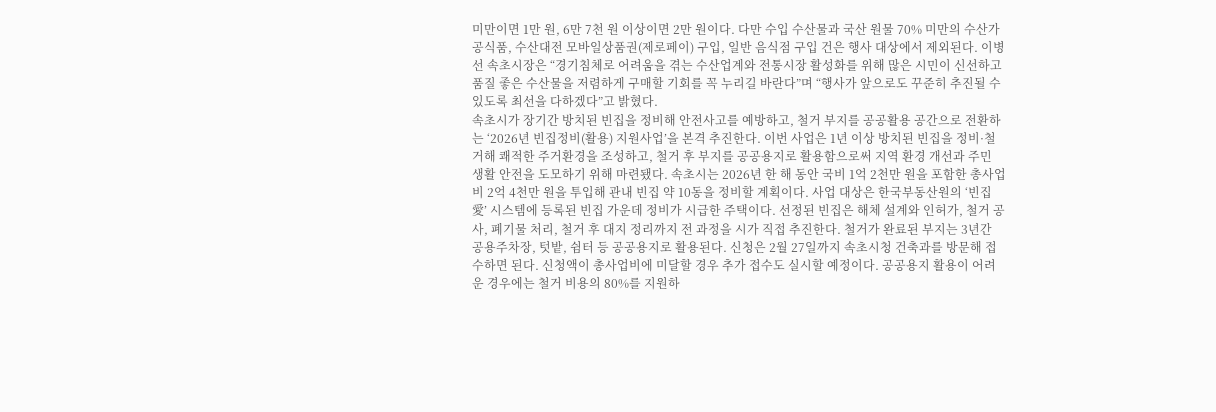미만이면 1만 원, 6만 7천 원 이상이면 2만 원이다. 다만 수입 수산물과 국산 원물 70% 미만의 수산가공식품, 수산대전 모바일상품권(제로페이) 구입, 일반 음식점 구입 건은 행사 대상에서 제외된다. 이병선 속초시장은 “경기침체로 어려움을 겪는 수산업계와 전통시장 활성화를 위해 많은 시민이 신선하고 품질 좋은 수산물을 저렴하게 구매할 기회를 꼭 누리길 바란다”며 “행사가 앞으로도 꾸준히 추진될 수 있도록 최선을 다하겠다”고 밝혔다.
속초시가 장기간 방치된 빈집을 정비해 안전사고를 예방하고, 철거 부지를 공공활용 공간으로 전환하는 ‘2026년 빈집정비(활용) 지원사업’을 본격 추진한다. 이번 사업은 1년 이상 방치된 빈집을 정비·철거해 쾌적한 주거환경을 조성하고, 철거 후 부지를 공공용지로 활용함으로써 지역 환경 개선과 주민 생활 안전을 도모하기 위해 마련됐다. 속초시는 2026년 한 해 동안 국비 1억 2천만 원을 포함한 총사업비 2억 4천만 원을 투입해 관내 빈집 약 10동을 정비할 계획이다. 사업 대상은 한국부동산원의 ‘빈집愛’ 시스템에 등록된 빈집 가운데 정비가 시급한 주택이다. 선정된 빈집은 해체 설계와 인허가, 철거 공사, 폐기물 처리, 철거 후 대지 정리까지 전 과정을 시가 직접 추진한다. 철거가 완료된 부지는 3년간 공용주차장, 텃밭, 쉼터 등 공공용지로 활용된다. 신청은 2월 27일까지 속초시청 건축과를 방문해 접수하면 된다. 신청액이 총사업비에 미달할 경우 추가 접수도 실시할 예정이다. 공공용지 활용이 어려운 경우에는 철거 비용의 80%를 지원하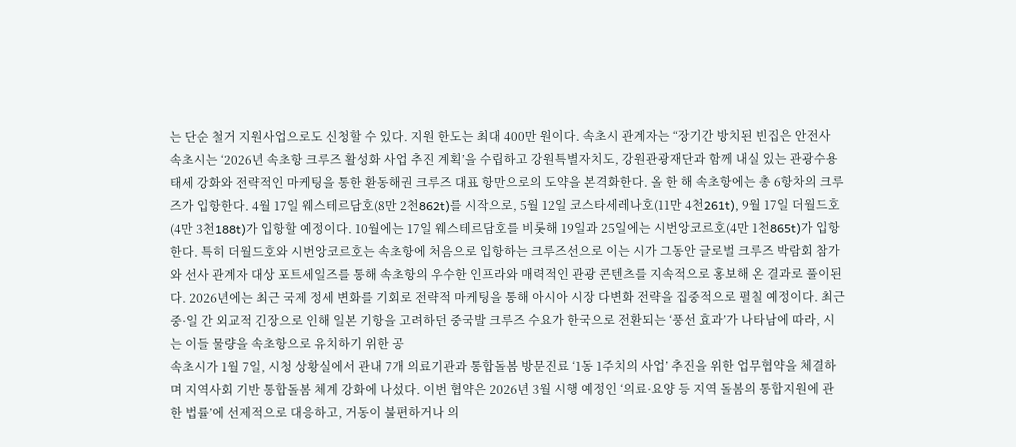는 단순 철거 지원사업으로도 신청할 수 있다. 지원 한도는 최대 400만 원이다. 속초시 관계자는 “장기간 방치된 빈집은 안전사
속초시는 ‘2026년 속초항 크루즈 활성화 사업 추진 계획’을 수립하고 강원특별자치도, 강원관광재단과 함께 내실 있는 관광수용태세 강화와 전략적인 마케팅을 통한 환동해권 크루즈 대표 항만으로의 도약을 본격화한다. 올 한 해 속초항에는 총 6항차의 크루즈가 입항한다. 4월 17일 웨스테르담호(8만 2천862t)를 시작으로, 5월 12일 코스타세레나호(11만 4천261t), 9월 17일 더월드호(4만 3천188t)가 입항할 예정이다. 10월에는 17일 웨스테르담호를 비롯해 19일과 25일에는 시번앙코르호(4만 1천865t)가 입항한다. 특히 더월드호와 시번앙코르호는 속초항에 처음으로 입항하는 크루즈선으로 이는 시가 그동안 글로벌 크루즈 박람회 참가와 선사 관계자 대상 포트세일즈를 통해 속초항의 우수한 인프라와 매력적인 관광 콘텐츠를 지속적으로 홍보해 온 결과로 풀이된다. 2026년에는 최근 국제 정세 변화를 기회로 전략적 마케팅을 통해 아시아 시장 다변화 전략을 집중적으로 펼칠 예정이다. 최근 중·일 간 외교적 긴장으로 인해 일본 기항을 고려하던 중국발 크루즈 수요가 한국으로 전환되는 ‘풍선 효과’가 나타남에 따라, 시는 이들 물량을 속초항으로 유치하기 위한 공
속초시가 1월 7일, 시청 상황실에서 관내 7개 의료기관과 통합돌봄 방문진료 ‘1동 1주치의 사업’ 추진을 위한 업무협약을 체결하며 지역사회 기반 통합돌봄 체계 강화에 나섰다. 이번 협약은 2026년 3월 시행 예정인 ‘의료·요양 등 지역 돌봄의 통합지원에 관한 법률’에 선제적으로 대응하고, 거동이 불편하거나 의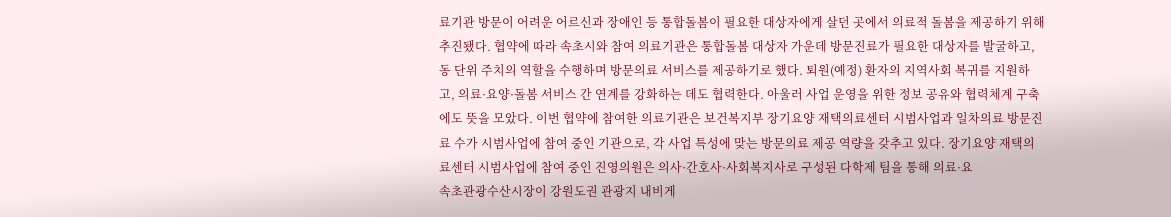료기관 방문이 어려운 어르신과 장애인 등 통합돌봄이 필요한 대상자에게 살던 곳에서 의료적 돌봄을 제공하기 위해 추진됐다. 협약에 따라 속초시와 참여 의료기관은 통합돌봄 대상자 가운데 방문진료가 필요한 대상자를 발굴하고, 동 단위 주치의 역할을 수행하며 방문의료 서비스를 제공하기로 했다. 퇴원(예정) 환자의 지역사회 복귀를 지원하고, 의료·요양·돌봄 서비스 간 연계를 강화하는 데도 협력한다. 아울러 사업 운영을 위한 정보 공유와 협력체계 구축에도 뜻을 모았다. 이번 협약에 참여한 의료기관은 보건복지부 장기요양 재택의료센터 시범사업과 일차의료 방문진료 수가 시범사업에 참여 중인 기관으로, 각 사업 특성에 맞는 방문의료 제공 역량을 갖추고 있다. 장기요양 재택의료센터 시범사업에 참여 중인 진영의원은 의사·간호사·사회복지사로 구성된 다학제 팀을 통해 의료·요
속초관광수산시장이 강원도권 관광지 내비게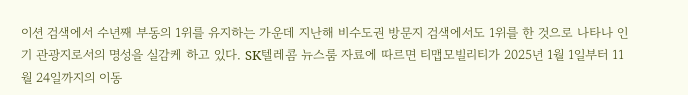이션 검색에서 수년째 부동의 1위를 유지하는 가운데 지난해 비수도권 방문지 검색에서도 1위를 한 것으로 나타나 인기 관광지로서의 명성을 실감케 하고 있다. SK텔레콤 뉴스룸 자료에 따르면 티맵모빌리티가 2025년 1월 1일부터 11월 24일까지의 이동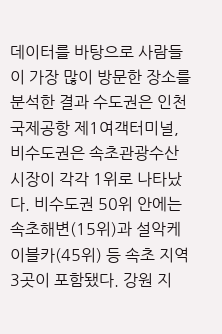데이터를 바탕으로 사람들이 가장 많이 방문한 장소를 분석한 결과 수도권은 인천국제공항 제1여객터미널, 비수도권은 속초관광수산시장이 각각 1위로 나타났다. 비수도권 50위 안에는 속초해변(15위)과 설악케이블카(45위) 등 속초 지역 3곳이 포함됐다. 강원 지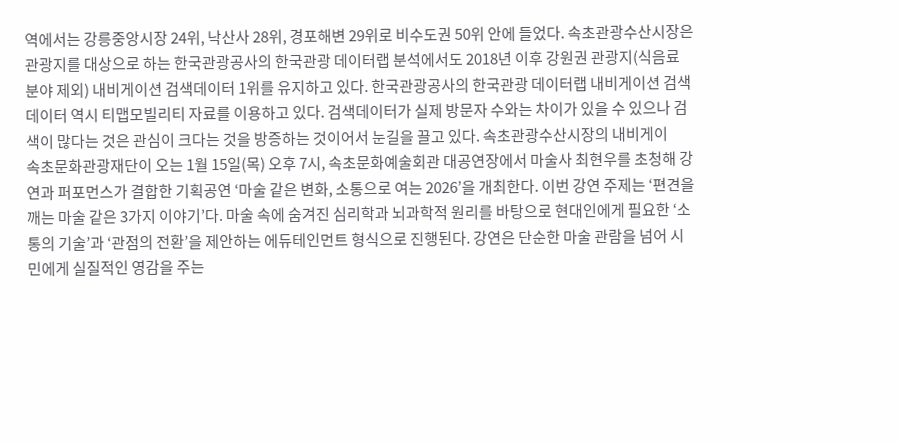역에서는 강릉중앙시장 24위, 낙산사 28위, 경포해변 29위로 비수도권 50위 안에 들었다. 속초관광수산시장은 관광지를 대상으로 하는 한국관광공사의 한국관광 데이터랩 분석에서도 2018년 이후 강원권 관광지(식음료 분야 제외) 내비게이션 검색데이터 1위를 유지하고 있다. 한국관광공사의 한국관광 데이터랩 내비게이션 검색데이터 역시 티맵모빌리티 자료를 이용하고 있다. 검색데이터가 실제 방문자 수와는 차이가 있을 수 있으나 검색이 많다는 것은 관심이 크다는 것을 방증하는 것이어서 눈길을 끌고 있다. 속초관광수산시장의 내비게이
속초문화관광재단이 오는 1월 15일(목) 오후 7시, 속초문화예술회관 대공연장에서 마술사 최현우를 초청해 강연과 퍼포먼스가 결합한 기획공연 ‘마술 같은 변화, 소통으로 여는 2026’을 개최한다. 이번 강연 주제는 ‘편견을 깨는 마술 같은 3가지 이야기’다. 마술 속에 숨겨진 심리학과 뇌과학적 원리를 바탕으로 현대인에게 필요한 ‘소통의 기술’과 ‘관점의 전환’을 제안하는 에듀테인먼트 형식으로 진행된다. 강연은 단순한 마술 관람을 넘어 시민에게 실질적인 영감을 주는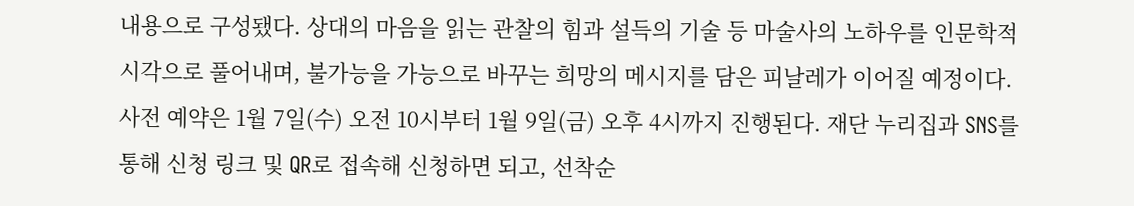내용으로 구성됐다. 상대의 마음을 읽는 관찰의 힘과 설득의 기술 등 마술사의 노하우를 인문학적 시각으로 풀어내며, 불가능을 가능으로 바꾸는 희망의 메시지를 담은 피날레가 이어질 예정이다. 사전 예약은 1월 7일(수) 오전 10시부터 1월 9일(금) 오후 4시까지 진행된다. 재단 누리집과 SNS를 통해 신청 링크 및 QR로 접속해 신청하면 되고, 선착순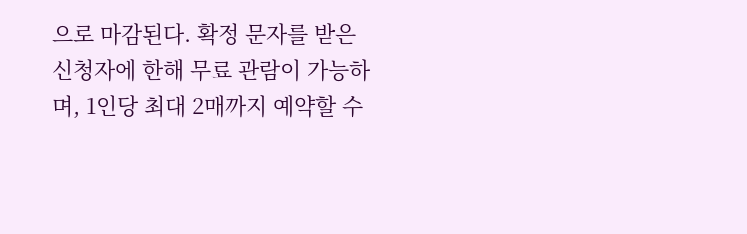으로 마감된다. 확정 문자를 받은 신청자에 한해 무료 관람이 가능하며, 1인당 최대 2매까지 예약할 수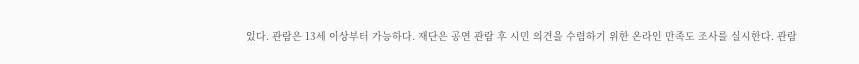있다. 관람은 13세 이상부터 가능하다. 재단은 공연 관람 후 시민 의견을 수렴하기 위한 온라인 만족도 조사를 실시한다. 관람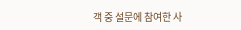객 중 설문에 참여한 사